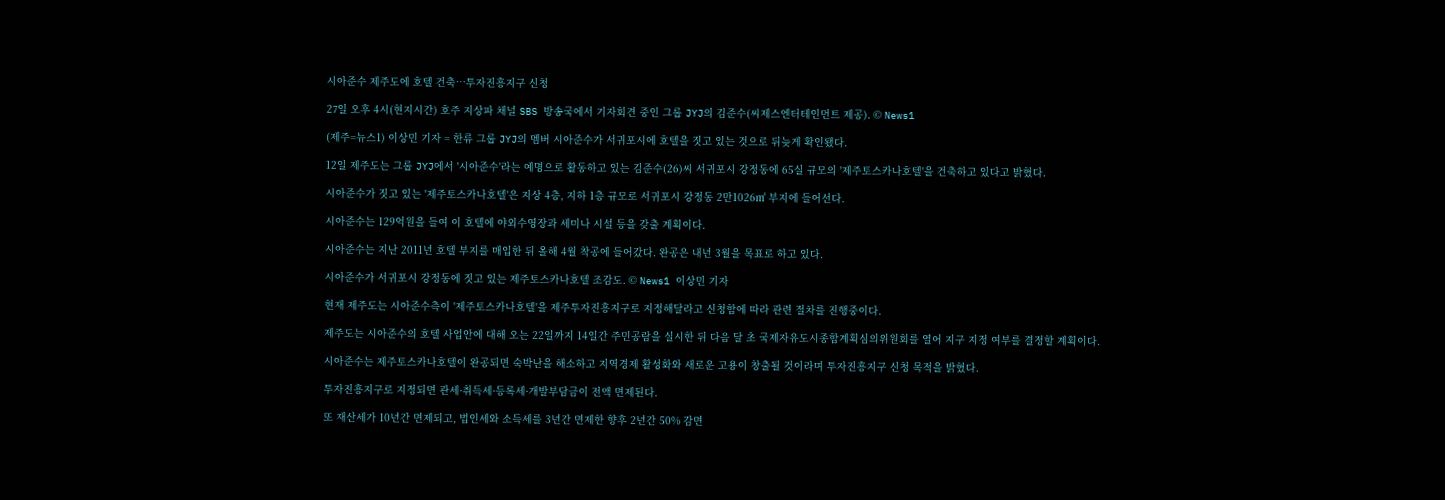시아준수 제주도에 호텔 건축…투자진흥지구 신청

27일 오후 4시(현지시간) 호주 지상파 채널 SBS 방송국에서 기자회견 중인 그룹 JYJ의 김준수(씨제스엔터테인먼트 제공). © News1

(제주=뉴스1) 이상민 기자 = 한류 그룹 JYJ의 멤버 시아준수가 서귀포시에 호텔을 짓고 있는 것으로 뒤늦게 확인됐다.

12일 제주도는 그룹 JYJ에서 '시아준수'라는 예명으로 활동하고 있는 김준수(26)씨 서귀포시 강정동에 65실 규모의 '제주토스카나호텔'을 건축하고 있다고 밝혔다.

시아준수가 짓고 있는 '제주토스카나호텔'은 지상 4층, 지하 1층 규모로 서귀포시 강정동 2만1026㎡ 부지에 들어선다.

시아준수는 129억원을 들여 이 호텔에 야외수영장과 세미나 시설 등을 갖출 계획이다.

시아준수는 지난 2011년 호텔 부지를 매입한 뒤 올해 4월 착공에 들어갔다. 완공은 내년 3월을 목표로 하고 있다.

시아준수가 서귀포시 강정동에 짓고 있는 제주토스카나호텔 조감도. © News1 이상민 기자

현재 제주도는 시아준수측이 '제주토스카나호텔'을 제주투자진흥지구로 지정해달라고 신청함에 따라 관련 절차를 진행중이다.

제주도는 시아준수의 호텔 사업안에 대해 오는 22일까지 14일간 주민공람을 실시한 뒤 다음 달 초 국제자유도시종합계획심의위원회를 열어 지구 지정 여부를 결정할 계획이다.

시아준수는 제주토스카나호텔이 완공되면 숙박난을 해소하고 지역경제 활성화와 새로운 고용이 창출될 것이라며 투자진흥지구 신청 목적을 밝혔다.

투자진흥지구로 지정되면 관세·취득세·등록세·개발부담금이 전액 면제된다.

또 재산세가 10년간 면제되고, 법인세와 소득세를 3년간 면제한 향후 2년간 50% 감면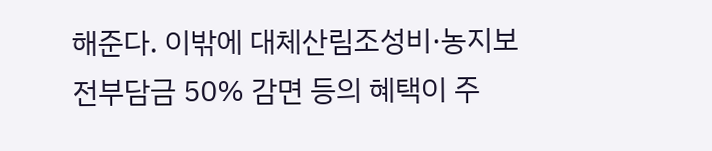해준다. 이밖에 대체산림조성비·농지보전부담금 50% 감면 등의 혜택이 주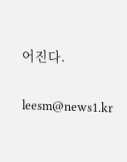어진다.

leesm@news1.kr